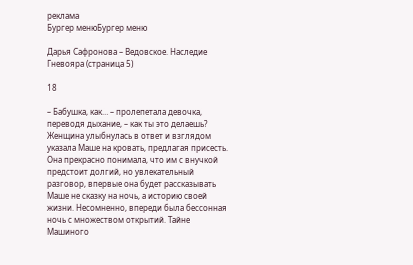реклама
Бургер менюБургер меню

Дарья Сафронова – Ведовское. Наследие Гневояра (страница 5)

18

– Бабушка, как… – пролепетала девочка, переводя дыхание, – как ты это делаешь? Женщина улыбнулась в ответ и взглядом указала Маше на кровать, предлагая присесть. Она прекрасно понимала, что им с внучкой предстоит долгий, но увлекательный разговор, впервые она будет рассказывать Маше не сказку на ночь, а историю своей жизни. Несомненно, впереди была бессонная ночь с множеством открытий. Тайне Машиного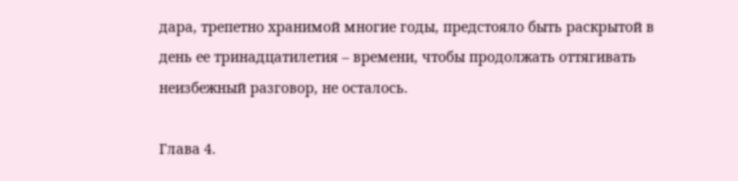дара, трепетно хранимой многие годы, предстояло быть раскрытой в день ее тринадцатилетия – времени, чтобы продолжать оттягивать неизбежный разговор, не осталось.

Глава 4.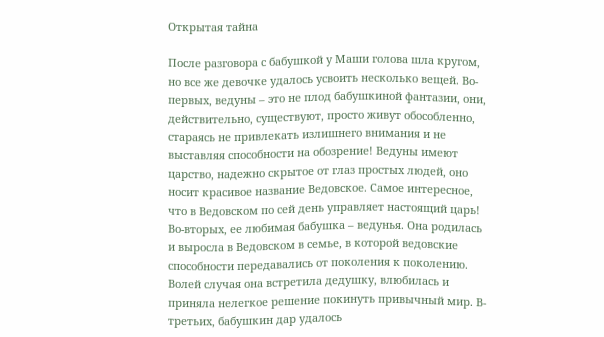Открытая тайна

После разговора с бабушкой у Маши голова шла кругом, но все же девочке удалось усвоить несколько вещей. Во-первых, ведуны – это не плод бабушкиной фантазии, они, действительно, существуют, просто живут обособленно, стараясь не привлекать излишнего внимания и не выставляя способности на обозрение! Ведуны имеют царство, надежно скрытое от глаз простых людей, оно носит красивое название Ведовское. Самое интересное, что в Ведовском по сей день управляет настоящий царь! Во-вторых, ее любимая бабушка – ведунья. Она родилась и выросла в Ведовском в семье, в которой ведовские способности передавались от поколения к поколению. Волей случая она встретила дедушку, влюбилась и приняла нелегкое решение покинуть привычный мир. В-третьих, бабушкин дар удалось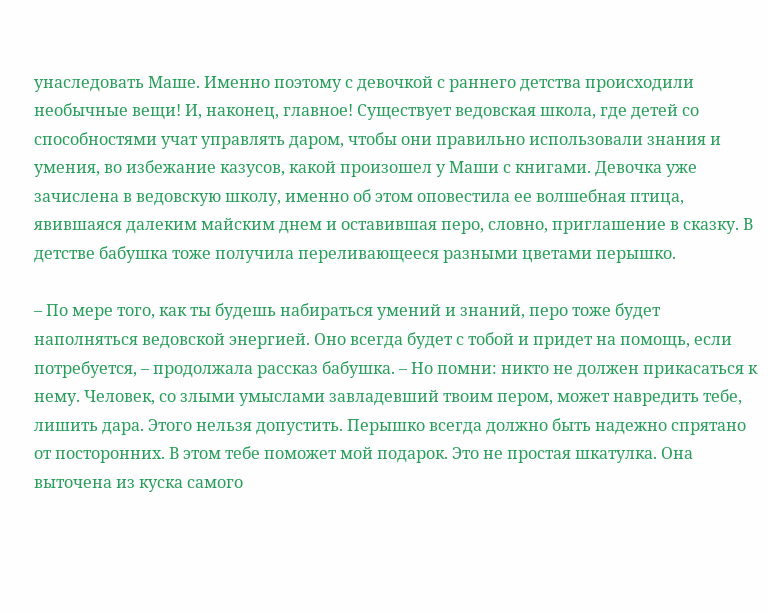унаследовать Маше. Именно поэтому с девочкой с раннего детства происходили необычные вещи! И, наконец, главное! Существует ведовская школа, где детей со способностями учат управлять даром, чтобы они правильно использовали знания и умения, во избежание казусов, какой произошел у Маши с книгами. Девочка уже зачислена в ведовскую школу, именно об этом оповестила ее волшебная птица, явившаяся далеким майским днем и оставившая перо, словно, приглашение в сказку. В детстве бабушка тоже получила переливающееся разными цветами перышко.

– По мере того, как ты будешь набираться умений и знаний, перо тоже будет наполняться ведовской энергией. Оно всегда будет с тобой и придет на помощь, если потребуется, – продолжала рассказ бабушка. – Но помни: никто не должен прикасаться к нему. Человек, со злыми умыслами завладевший твоим пером, может навредить тебе, лишить дара. Этого нельзя допустить. Перышко всегда должно быть надежно спрятано от посторонних. В этом тебе поможет мой подарок. Это не простая шкатулка. Она выточена из куска самого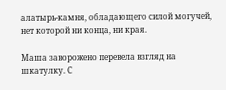алатырь-камня, обладающего силой могучей, нет которой ни конца, ни края.

Маша заворожено перевела взгляд на шкатулку. С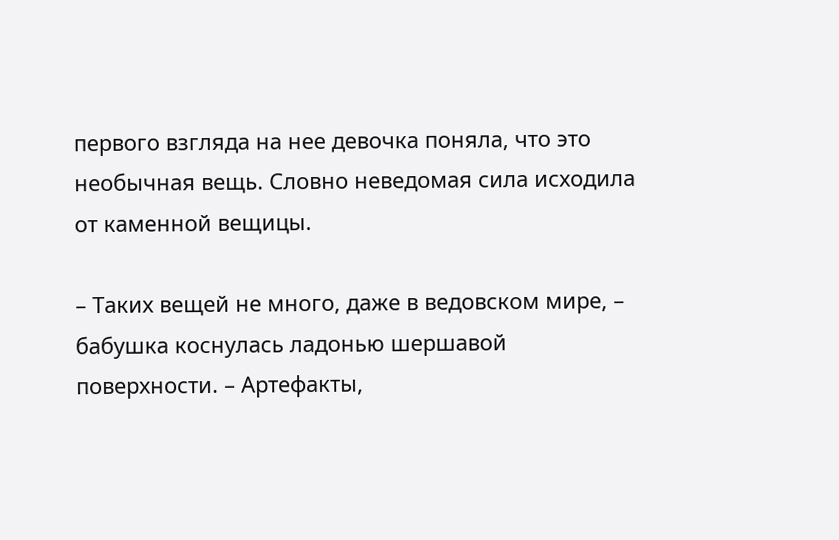первого взгляда на нее девочка поняла, что это необычная вещь. Словно неведомая сила исходила от каменной вещицы.

– Таких вещей не много, даже в ведовском мире, – бабушка коснулась ладонью шершавой поверхности. – Артефакты,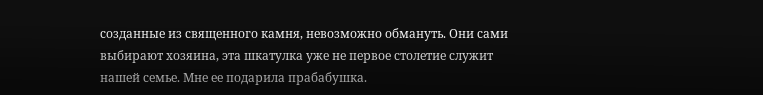созданные из священного камня, невозможно обмануть. Они сами выбирают хозяина, эта шкатулка уже не первое столетие служит нашей семье. Мне ее подарила прабабушка.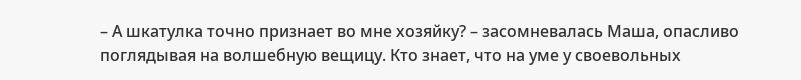– А шкатулка точно признает во мне хозяйку? – засомневалась Маша, опасливо поглядывая на волшебную вещицу. Кто знает, что на уме у своевольных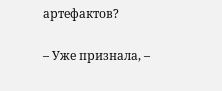артефактов?

– Уже признала, –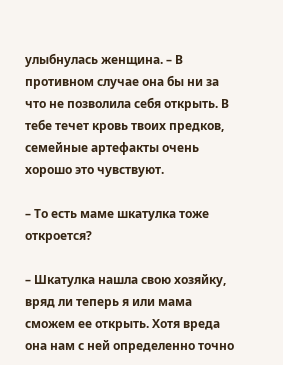улыбнулась женщина. – В противном случае она бы ни за что не позволила себя открыть. В тебе течет кровь твоих предков, семейные артефакты очень хорошо это чувствуют.

– То есть маме шкатулка тоже откроется?

– Шкатулка нашла свою хозяйку, вряд ли теперь я или мама сможем ее открыть. Хотя вреда она нам с ней определенно точно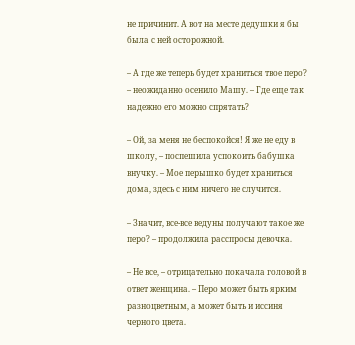не причинит. А вот на месте дедушки я бы была с ней осторожной.

– А где же теперь будет храниться твое перо? – неожиданно осенило Машу. – Где еще так надежно его можно спрятать?

– Ой, за меня не беспокойся! Я же не еду в школу, – поспешила успокоить бабушка внучку. – Мое перышко будет храниться дома, здесь с ним ничего не случится.

– Значит, все-все ведуны получают такое же перо? – продолжила расспросы девочка.

– Не все, – отрицательно покачала головой в ответ женщина. – Перо может быть ярким разноцветным, а может быть и иссиня черного цвета.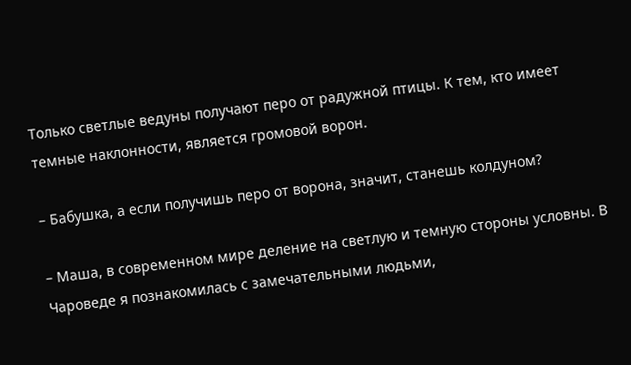Только светлые ведуны получают перо от радужной птицы. К тем, кто имеет темные наклонности, является громовой ворон.

– Бабушка, а если получишь перо от ворона, значит, станешь колдуном?

– Маша, в современном мире деление на светлую и темную стороны условны. В Чароведе я познакомилась с замечательными людьми,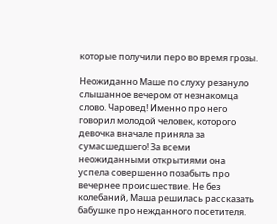которые получили перо во время грозы.

Неожиданно Маше по слуху резануло слышанное вечером от незнакомца слово. Чаровед! Именно про него говорил молодой человек, которого девочка вначале приняла за сумасшедшего! За всеми неожиданными открытиями она успела совершенно позабыть про вечернее происшествие. Не без колебаний, Маша решилась рассказать бабушке про нежданного посетителя.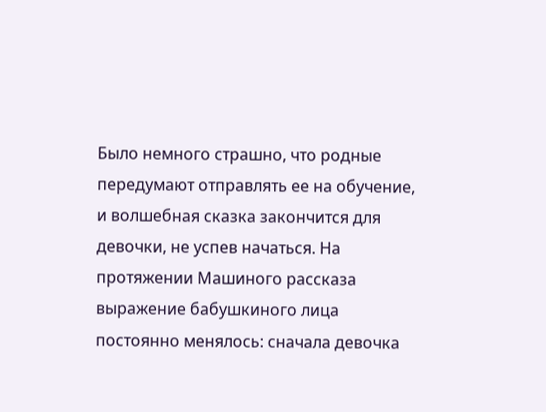Было немного страшно, что родные передумают отправлять ее на обучение, и волшебная сказка закончится для девочки, не успев начаться. На протяжении Машиного рассказа выражение бабушкиного лица постоянно менялось: сначала девочка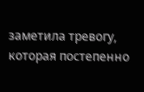заметила тревогу, которая постепенно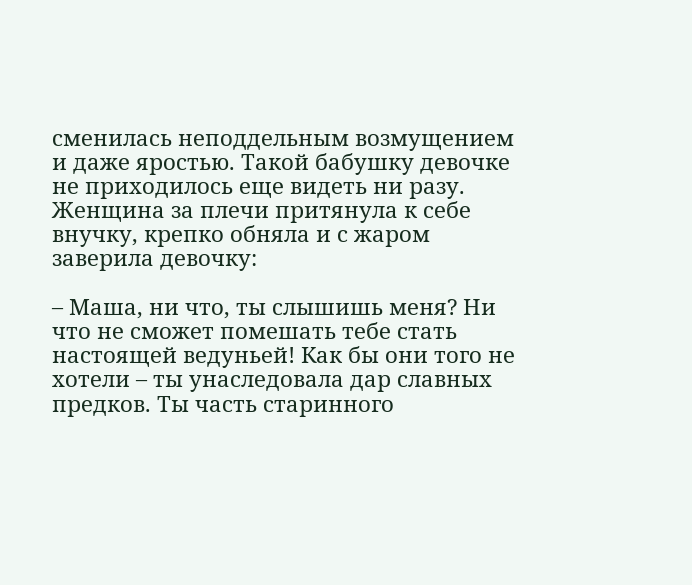сменилась неподдельным возмущением и даже яростью. Такой бабушку девочке не приходилось еще видеть ни разу. Женщина за плечи притянула к себе внучку, крепко обняла и с жаром заверила девочку:

– Маша, ни что, ты слышишь меня? Ни что не сможет помешать тебе стать настоящей ведуньей! Как бы они того не хотели – ты унаследовала дар славных предков. Ты часть старинного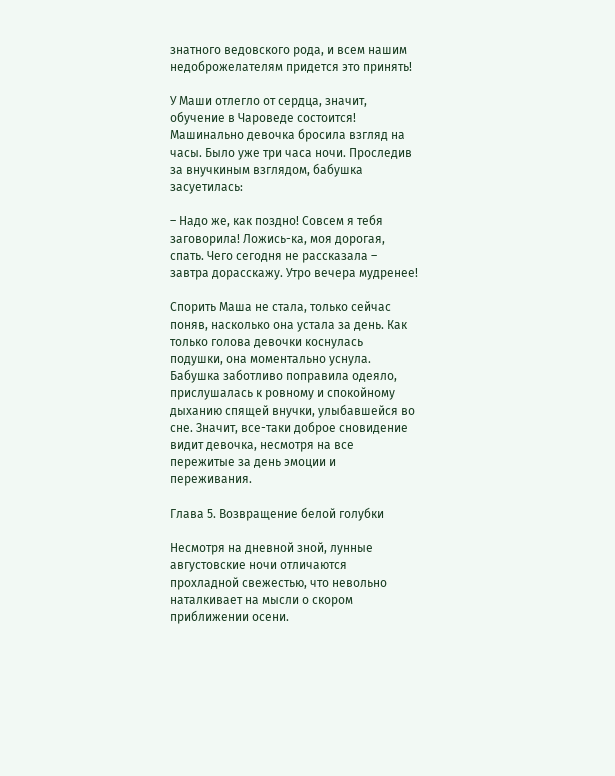знатного ведовского рода, и всем нашим недоброжелателям придется это принять!

У Маши отлегло от сердца, значит, обучение в Чароведе состоится! Машинально девочка бросила взгляд на часы. Было уже три часа ночи. Проследив за внучкиным взглядом, бабушка засуетилась:

– Надо же, как поздно! Совсем я тебя заговорила! Ложись-ка, моя дорогая, спать. Чего сегодня не рассказала – завтра дорасскажу. Утро вечера мудренее!

Спорить Маша не стала, только сейчас поняв, насколько она устала за день. Как только голова девочки коснулась подушки, она моментально уснула. Бабушка заботливо поправила одеяло, прислушалась к ровному и спокойному дыханию спящей внучки, улыбавшейся во сне. Значит, все-таки доброе сновидение видит девочка, несмотря на все пережитые за день эмоции и переживания.

Глава 5. Возвращение белой голубки

Несмотря на дневной зной, лунные августовские ночи отличаются прохладной свежестью, что невольно наталкивает на мысли о скором приближении осени.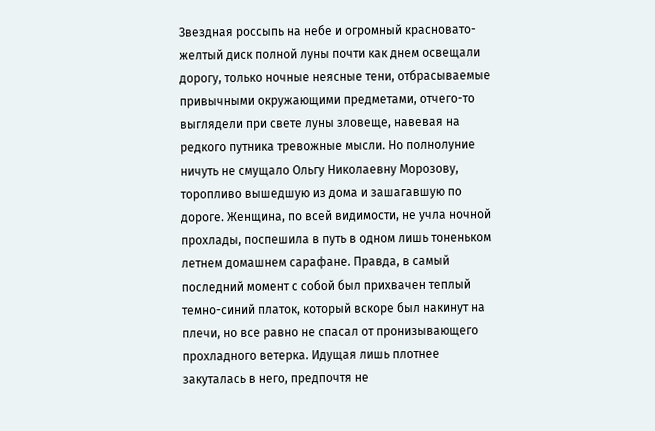Звездная россыпь на небе и огромный красновато-желтый диск полной луны почти как днем освещали дорогу, только ночные неясные тени, отбрасываемые привычными окружающими предметами, отчего-то выглядели при свете луны зловеще, навевая на редкого путника тревожные мысли. Но полнолуние ничуть не смущало Ольгу Николаевну Морозову, торопливо вышедшую из дома и зашагавшую по дороге. Женщина, по всей видимости, не учла ночной прохлады, поспешила в путь в одном лишь тоненьком летнем домашнем сарафане. Правда, в самый последний момент с собой был прихвачен теплый темно-синий платок, который вскоре был накинут на плечи, но все равно не спасал от пронизывающего прохладного ветерка. Идущая лишь плотнее закуталась в него, предпочтя не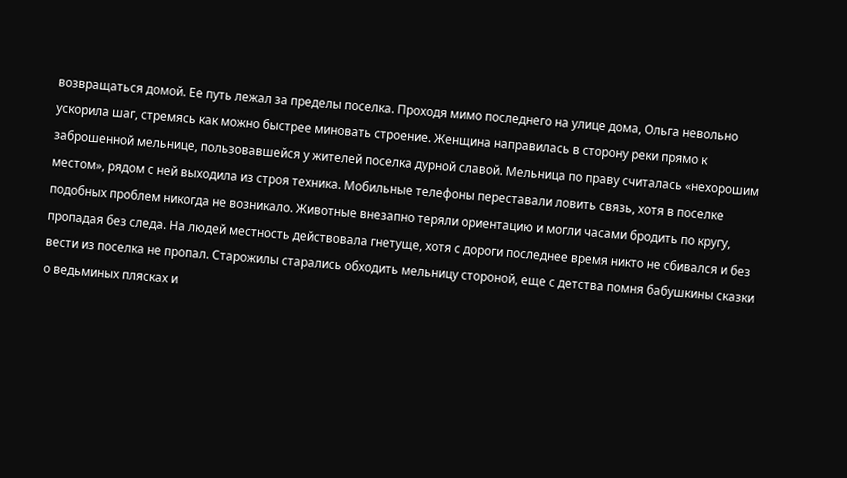возвращаться домой. Ее путь лежал за пределы поселка. Проходя мимо последнего на улице дома, Ольга невольно ускорила шаг, стремясь как можно быстрее миновать строение. Женщина направилась в сторону реки прямо к заброшенной мельнице, пользовавшейся у жителей поселка дурной славой. Мельница по праву считалась «нехорошим местом», рядом с ней выходила из строя техника. Мобильные телефоны переставали ловить связь, хотя в поселке подобных проблем никогда не возникало. Животные внезапно теряли ориентацию и могли часами бродить по кругу, пропадая без следа. На людей местность действовала гнетуще, хотя с дороги последнее время никто не сбивался и без вести из поселка не пропал. Старожилы старались обходить мельницу стороной, еще с детства помня бабушкины сказки о ведьминых плясках и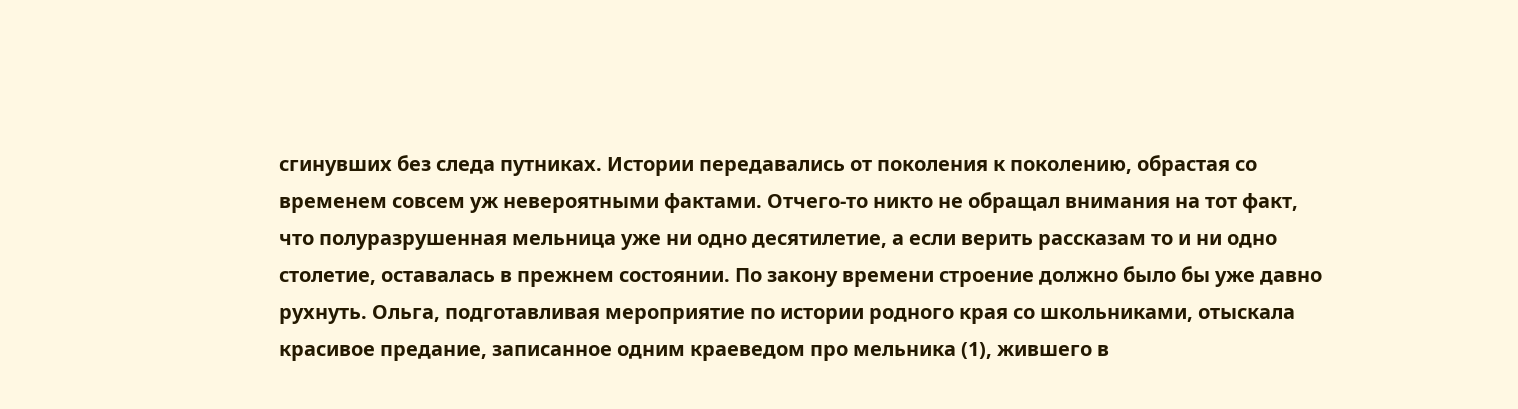сгинувших без следа путниках. Истории передавались от поколения к поколению, обрастая со временем совсем уж невероятными фактами. Отчего-то никто не обращал внимания на тот факт, что полуразрушенная мельница уже ни одно десятилетие, а если верить рассказам то и ни одно столетие, оставалась в прежнем состоянии. По закону времени строение должно было бы уже давно рухнуть. Ольга, подготавливая мероприятие по истории родного края со школьниками, отыскала красивое предание, записанное одним краеведом про мельника (1), жившего в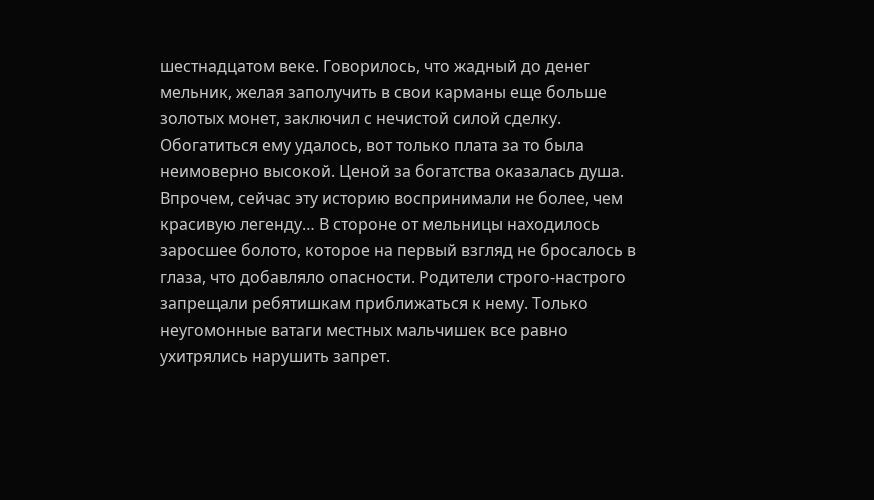шестнадцатом веке. Говорилось, что жадный до денег мельник, желая заполучить в свои карманы еще больше золотых монет, заключил с нечистой силой сделку. Обогатиться ему удалось, вот только плата за то была неимоверно высокой. Ценой за богатства оказалась душа. Впрочем, сейчас эту историю воспринимали не более, чем красивую легенду… В стороне от мельницы находилось заросшее болото, которое на первый взгляд не бросалось в глаза, что добавляло опасности. Родители строго-настрого запрещали ребятишкам приближаться к нему. Только неугомонные ватаги местных мальчишек все равно ухитрялись нарушить запрет.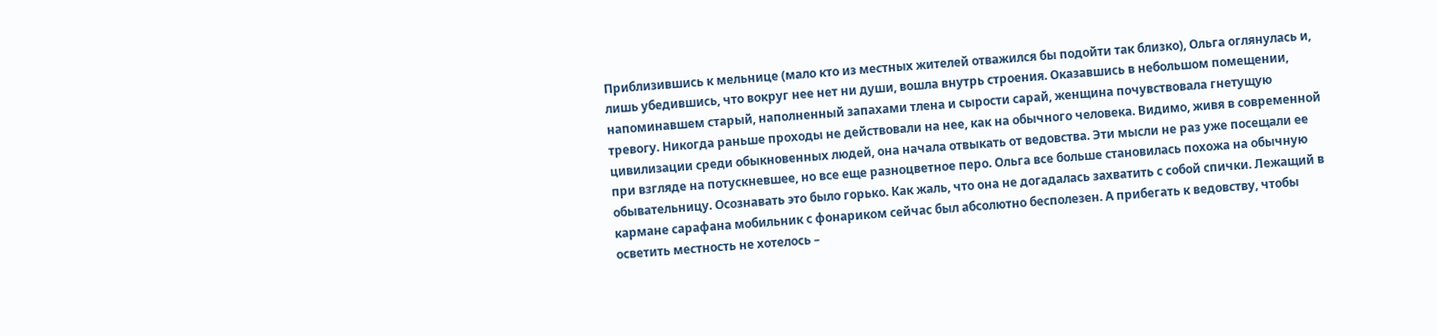Приблизившись к мельнице (мало кто из местных жителей отважился бы подойти так близко), Ольга оглянулась и, лишь убедившись, что вокруг нее нет ни души, вошла внутрь строения. Оказавшись в небольшом помещении, напоминавшем старый, наполненный запахами тлена и сырости сарай, женщина почувствовала гнетущую тревогу. Никогда раньше проходы не действовали на нее, как на обычного человека. Видимо, живя в современной цивилизации среди обыкновенных людей, она начала отвыкать от ведовства. Эти мысли не раз уже посещали ее при взгляде на потускневшее, но все еще разноцветное перо. Ольга все больше становилась похожа на обычную обывательницу. Осознавать это было горько. Как жаль, что она не догадалась захватить с собой спички. Лежащий в кармане сарафана мобильник с фонариком сейчас был абсолютно бесполезен. А прибегать к ведовству, чтобы осветить местность не хотелось –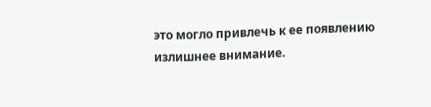это могло привлечь к ее появлению излишнее внимание.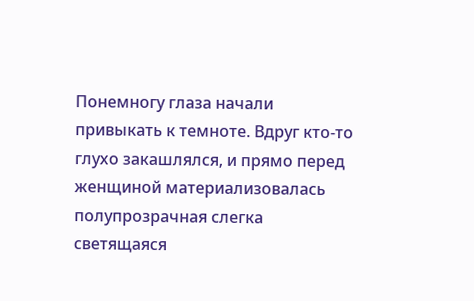Понемногу глаза начали привыкать к темноте. Вдруг кто-то глухо закашлялся, и прямо перед женщиной материализовалась полупрозрачная слегка светящаяся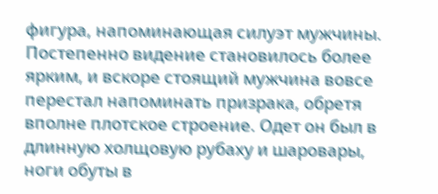фигура, напоминающая силуэт мужчины. Постепенно видение становилось более ярким, и вскоре стоящий мужчина вовсе перестал напоминать призрака, обретя вполне плотское строение. Одет он был в длинную холщовую рубаху и шаровары, ноги обуты в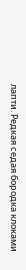лапти. Редкая седая бородка клоками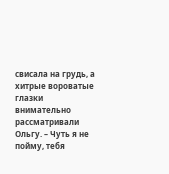свисала на грудь, а хитрые вороватые глазки внимательно рассматривали Ольгу. – Чуть я не пойму, тебя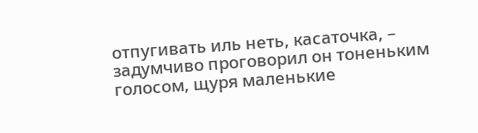отпугивать иль неть, касаточка, – задумчиво проговорил он тоненьким голосом, щуря маленькие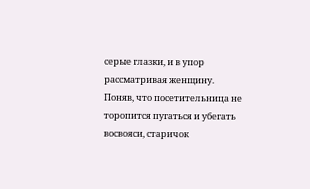серые глазки, и в упор рассматривая женщину. Поняв, что посетительница не торопится пугаться и убегать восвояси, старичок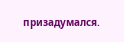призадумался.